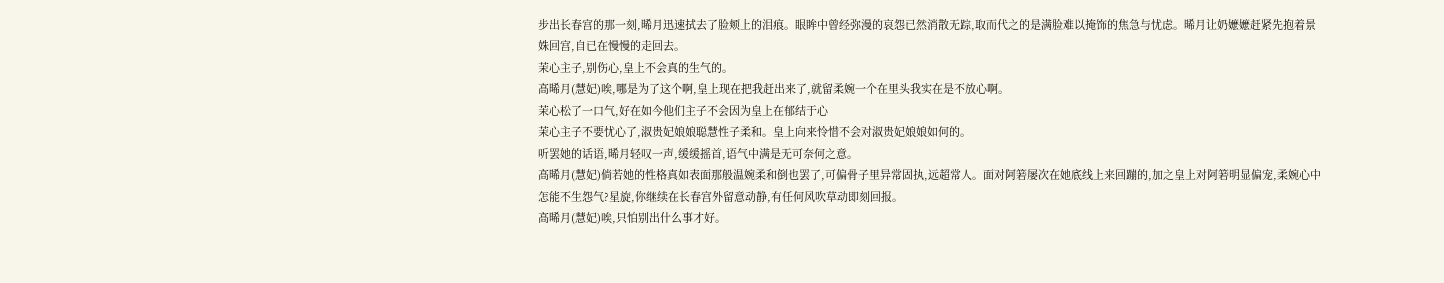步出长春宫的那一刻,晞月迅速拭去了脸颊上的泪痕。眼眸中曾经弥漫的哀怨已然消散无踪,取而代之的是满脸难以掩饰的焦急与忧虑。晞月让奶嬷嬷赶紧先抱着景姝回宫,自已在慢慢的走回去。
茉心主子,别伤心,皇上不会真的生气的。
高晞月(慧妃)唉,哪是为了这个啊,皇上现在把我赶出来了,就留柔婉一个在里头我实在是不放心啊。
茉心松了一口气,好在如今他们主子不会因为皇上在郁结于心
茉心主子不要忧心了,淑贵妃娘娘聪慧性子柔和。皇上向来怜惜不会对淑贵妃娘娘如何的。
听罢她的话语,晞月轻叹一声,缓缓摇首,语气中满是无可奈何之意。
高晞月(慧妃)倘若她的性格真如表面那般温婉柔和倒也罢了,可偏骨子里异常固执,远超常人。面对阿箬屡次在她底线上来回蹦的,加之皇上对阿箬明显偏宠,柔婉心中怎能不生怨气?星旋,你继续在长春宫外留意动静,有任何风吹草动即刻回报。
高晞月(慧妃)唉,只怕别出什么事才好。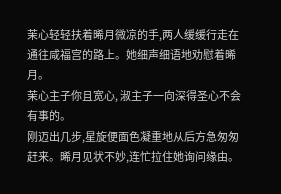茉心轻轻扶着晞月微凉的手,两人缓缓行走在通往咸福宫的路上。她细声细语地劝慰着晞月。
茉心主子你且宽心, 淑主子一向深得圣心不会有事的。
刚迈出几步,星旋便面色凝重地从后方急匆匆赶来。晞月见状不妙,连忙拉住她询问缘由。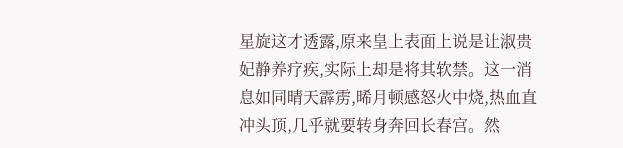星旋这才透露,原来皇上表面上说是让淑贵妃静养疗疾,实际上却是将其软禁。这一消息如同晴天霹雳,晞月顿感怒火中烧,热血直冲头顶,几乎就要转身奔回长春宫。然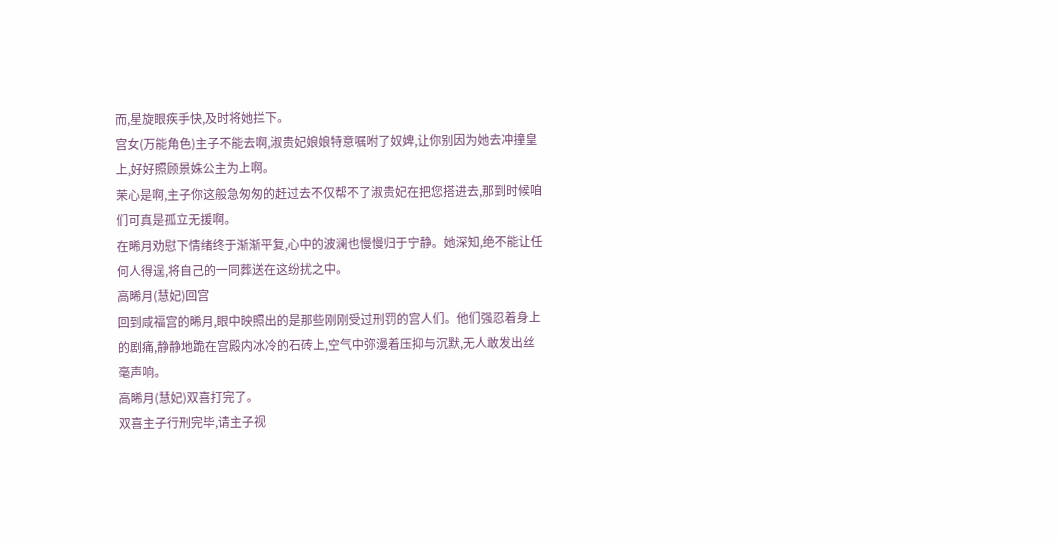而,星旋眼疾手快,及时将她拦下。
宫女(万能角色)主子不能去啊,淑贵妃娘娘特意嘱咐了奴婢,让你别因为她去冲撞皇上,好好照顾景姝公主为上啊。
茉心是啊,主子你这般急匆匆的赶过去不仅帮不了淑贵妃在把您搭进去,那到时候咱们可真是孤立无援啊。
在晞月劝慰下情绪终于渐渐平复,心中的波澜也慢慢归于宁静。她深知,绝不能让任何人得逞,将自己的一同葬送在这纷扰之中。
高晞月(慧妃)回宫
回到咸福宫的晞月,眼中映照出的是那些刚刚受过刑罚的宫人们。他们强忍着身上的剧痛,静静地跪在宫殿内冰冷的石砖上,空气中弥漫着压抑与沉默,无人敢发出丝毫声响。
高晞月(慧妃)双喜打完了。
双喜主子行刑完毕,请主子视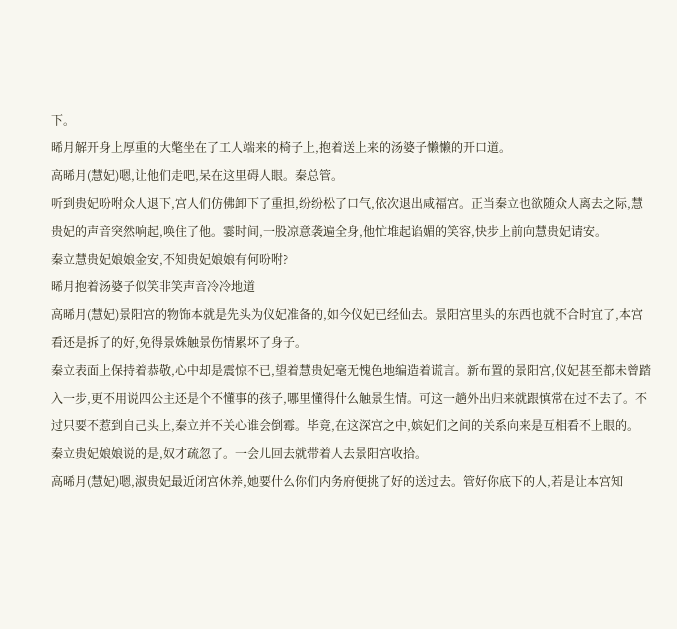下。
晞月解开身上厚重的大氅坐在了工人端来的椅子上,抱着送上来的汤婆子懒懒的开口道。
高晞月(慧妃)嗯,让他们走吧,呆在这里碍人眼。秦总管。
听到贵妃吩咐众人退下,宫人们仿佛卸下了重担,纷纷松了口气,依次退出咸福宫。正当秦立也欲随众人离去之际,慧贵妃的声音突然响起,唤住了他。霎时间,一股凉意袭遍全身,他忙堆起谄媚的笑容,快步上前向慧贵妃请安。
秦立慧贵妃娘娘金安,不知贵妃娘娘有何吩咐?
晞月抱着汤婆子似笑非笑声音冷冷地道
高晞月(慧妃)景阳宫的物饰本就是先头为仪妃准备的,如今仪妃已经仙去。景阳宫里头的东西也就不合时宜了,本宫看还是拆了的好,免得景姝触景伤情累坏了身子。
秦立表面上保持着恭敬,心中却是震惊不已,望着慧贵妃毫无愧色地编造着谎言。新布置的景阳宫,仪妃甚至都未曾踏入一步,更不用说四公主还是个不懂事的孩子,哪里懂得什么触景生情。可这一趟外出归来就跟慎常在过不去了。不过只要不惹到自己头上,秦立并不关心谁会倒霉。毕竟,在这深宫之中,嫔妃们之间的关系向来是互相看不上眼的。
秦立贵妃娘娘说的是,奴才疏忽了。一会儿回去就带着人去景阳宫收拾。
高晞月(慧妃)嗯,淑贵妃最近闭宫休养,她要什么你们内务府便挑了好的送过去。管好你底下的人,若是让本宫知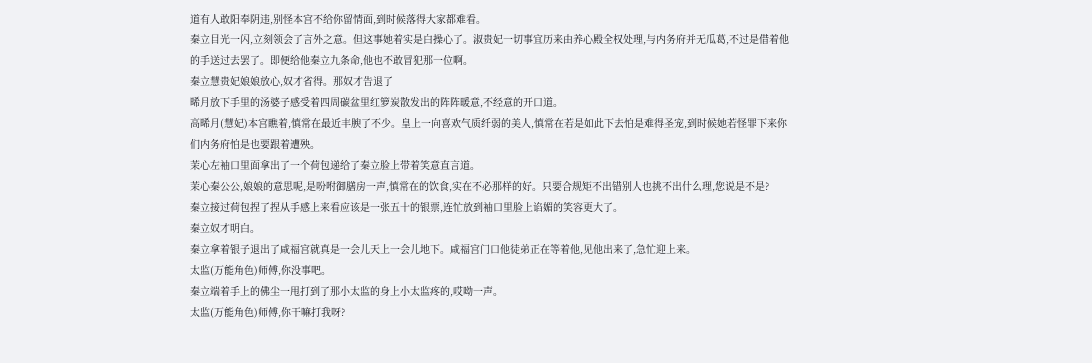道有人敢阳奉阴违,别怪本宫不给你留情面,到时候落得大家都难看。
秦立目光一闪,立刻领会了言外之意。但这事她着实是白操心了。淑贵妃一切事宜历来由养心殿全权处理,与内务府并无瓜葛,不过是借着他的手送过去罢了。即便给他秦立九条命,他也不敢冒犯那一位啊。
秦立慧贵妃娘娘放心,奴才省得。那奴才告退了
晞月放下手里的汤婆子感受着四周碳盆里红箩炭散发出的阵阵暖意,不经意的开口道。
高晞月(慧妃)本宫瞧着,慎常在最近丰腴了不少。皇上一向喜欢气质纤弱的美人,慎常在若是如此下去怕是难得圣宠,到时候她若怪罪下来你们内务府怕是也要跟着遭殃。
茉心左袖口里面拿出了一个荷包递给了秦立脸上带着笑意直言道。
茉心秦公公,娘娘的意思呢,是吩咐御膳房一声,慎常在的饮食,实在不必那样的好。只要合规矩不出错别人也挑不出什么理,您说是不是?
秦立接过荷包捏了捏从手感上来看应该是一张五十的银票,连忙放到袖口里脸上谄媚的笑容更大了。
秦立奴才明白。
秦立拿着银子退出了咸福宫就真是一会儿天上一会儿地下。咸福宫门口他徒弟正在等着他,见他出来了,急忙迎上来。
太监(万能角色)师傅,你没事吧。
秦立端着手上的佛尘一甩打到了那小太监的身上小太监疼的,哎呦一声。
太监(万能角色)师傅,你干嘛打我呀?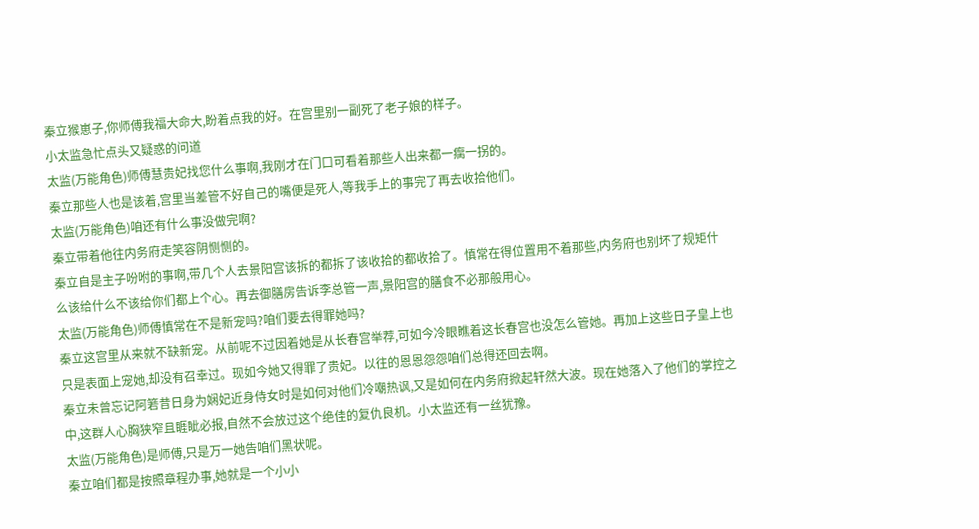秦立猴崽子,你师傅我福大命大,盼着点我的好。在宫里别一副死了老子娘的样子。
小太监急忙点头又疑惑的问道
太监(万能角色)师傅慧贵妃找您什么事啊,我刚才在门口可看着那些人出来都一瘸一拐的。
秦立那些人也是该着,宫里当差管不好自己的嘴便是死人,等我手上的事完了再去收拾他们。
太监(万能角色)咱还有什么事没做完啊?
秦立带着他往内务府走笑容阴恻恻的。
秦立自是主子吩咐的事啊,带几个人去景阳宫该拆的都拆了该收拾的都收拾了。慎常在得位置用不着那些,内务府也别坏了规矩什么该给什么不该给你们都上个心。再去御膳房告诉李总管一声,景阳宫的膳食不必那般用心。
太监(万能角色)师傅慎常在不是新宠吗?咱们要去得罪她吗?
秦立这宫里从来就不缺新宠。从前呢不过因着她是从长春宫举荐,可如今冷眼瞧着这长春宫也没怎么管她。再加上这些日子皇上也只是表面上宠她,却没有召幸过。现如今她又得罪了贵妃。以往的恩恩怨怨咱们总得还回去啊。
秦立未曾忘记阿箬昔日身为娴妃近身侍女时是如何对他们冷嘲热讽,又是如何在内务府掀起轩然大波。现在她落入了他们的掌控之中,这群人心胸狭窄且睚眦必报,自然不会放过这个绝佳的复仇良机。小太监还有一丝犹豫。
太监(万能角色)是师傅,只是万一她告咱们黑状呢。
秦立咱们都是按照章程办事,她就是一个小小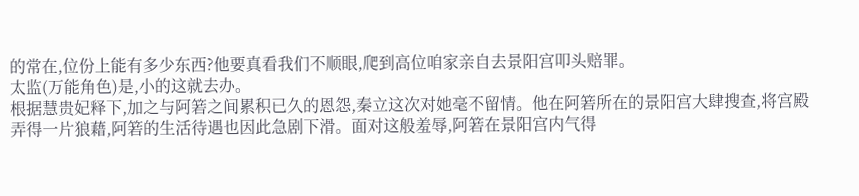的常在,位份上能有多少东西?他要真看我们不顺眼,爬到高位咱家亲自去景阳宫叩头赔罪。
太监(万能角色)是,小的这就去办。
根据慧贵妃释下,加之与阿箬之间累积已久的恩怨,秦立这次对她毫不留情。他在阿箬所在的景阳宫大肆搜查,将宫殿弄得一片狼藉,阿箬的生活待遇也因此急剧下滑。面对这般羞辱,阿箬在景阳宫内气得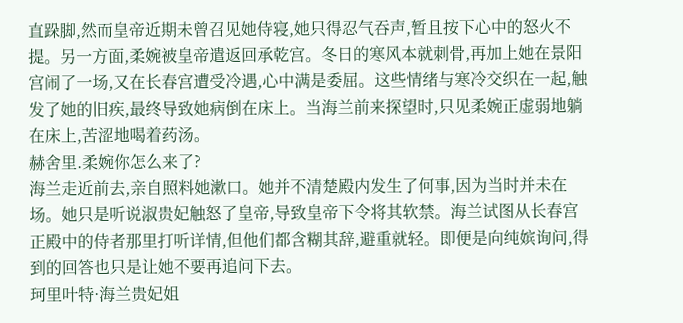直跺脚,然而皇帝近期未曾召见她侍寝,她只得忍气吞声,暂且按下心中的怒火不提。另一方面,柔婉被皇帝遣返回承乾宫。冬日的寒风本就刺骨,再加上她在景阳宫闹了一场,又在长春宫遭受冷遇,心中满是委屈。这些情绪与寒冷交织在一起,触发了她的旧疾,最终导致她病倒在床上。当海兰前来探望时,只见柔婉正虚弱地躺在床上,苦涩地喝着药汤。
赫舍里.柔婉你怎么来了?
海兰走近前去,亲自照料她漱口。她并不清楚殿内发生了何事,因为当时并未在场。她只是听说淑贵妃触怒了皇帝,导致皇帝下令将其软禁。海兰试图从长春宫正殿中的侍者那里打听详情,但他们都含糊其辞,避重就轻。即便是向纯嫔询问,得到的回答也只是让她不要再追问下去。
珂里叶特·海兰贵妃姐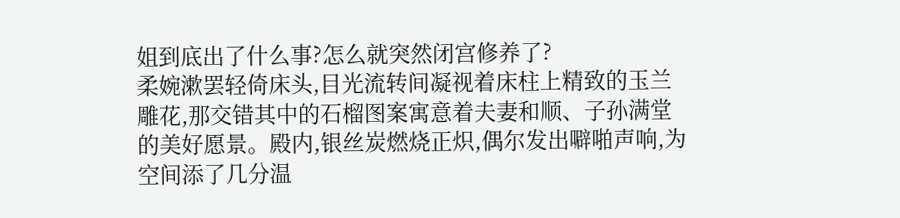姐到底出了什么事?怎么就突然闭宫修养了?
柔婉漱罢轻倚床头,目光流转间凝视着床柱上精致的玉兰雕花,那交错其中的石榴图案寓意着夫妻和顺、子孙满堂的美好愿景。殿内,银丝炭燃烧正炽,偶尔发出噼啪声响,为空间添了几分温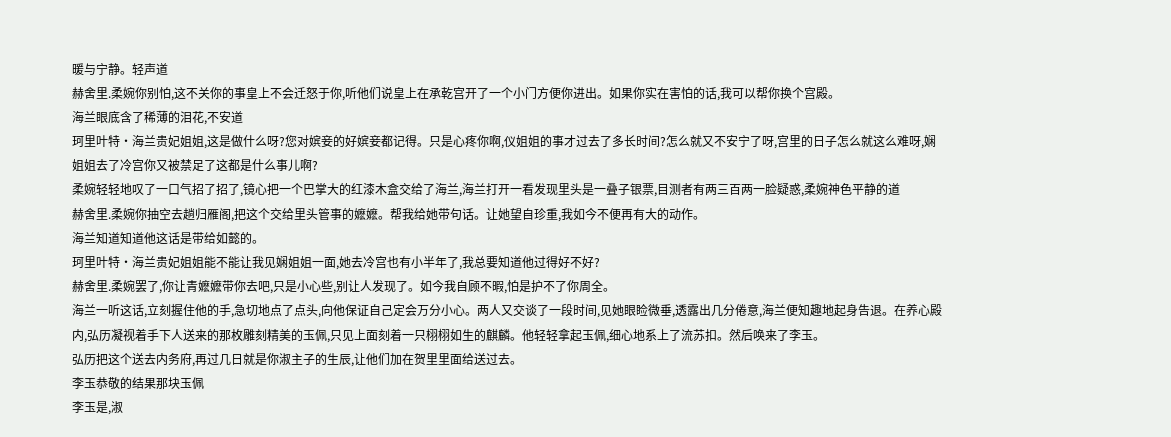暖与宁静。轻声道
赫舍里.柔婉你别怕,这不关你的事皇上不会迁怒于你,听他们说皇上在承乾宫开了一个小门方便你进出。如果你实在害怕的话,我可以帮你换个宫殿。
海兰眼底含了稀薄的泪花,不安道
珂里叶特·海兰贵妃姐姐,这是做什么呀?您对嫔妾的好嫔妾都记得。只是心疼你啊,仪姐姐的事才过去了多长时间?怎么就又不安宁了呀,宫里的日子怎么就这么难呀,娴姐姐去了冷宫你又被禁足了这都是什么事儿啊?
柔婉轻轻地叹了一口气招了招了,镜心把一个巴掌大的红漆木盒交给了海兰,海兰打开一看发现里头是一叠子银票,目测者有两三百两一脸疑惑,柔婉神色平静的道
赫舍里.柔婉你抽空去趟归雁阁,把这个交给里头管事的嬷嬷。帮我给她带句话。让她望自珍重,我如今不便再有大的动作。
海兰知道知道他这话是带给如懿的。
珂里叶特·海兰贵妃姐姐能不能让我见娴姐姐一面,她去冷宫也有小半年了,我总要知道他过得好不好?
赫舍里.柔婉罢了,你让青嬷嬷带你去吧,只是小心些,别让人发现了。如今我自顾不暇,怕是护不了你周全。
海兰一听这话,立刻握住他的手,急切地点了点头,向他保证自己定会万分小心。两人又交谈了一段时间,见她眼睑微垂,透露出几分倦意,海兰便知趣地起身告退。在养心殿内,弘历凝视着手下人送来的那枚雕刻精美的玉佩,只见上面刻着一只栩栩如生的麒麟。他轻轻拿起玉佩,细心地系上了流苏扣。然后唤来了李玉。
弘历把这个送去内务府,再过几日就是你淑主子的生辰,让他们加在贺里里面给送过去。
李玉恭敬的结果那块玉佩
李玉是,淑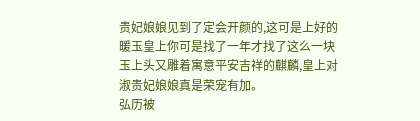贵妃娘娘见到了定会开颜的,这可是上好的暖玉皇上你可是找了一年才找了这么一块玉上头又雕着寓意平安吉祥的麒麟,皇上对淑贵妃娘娘真是荣宠有加。
弘历被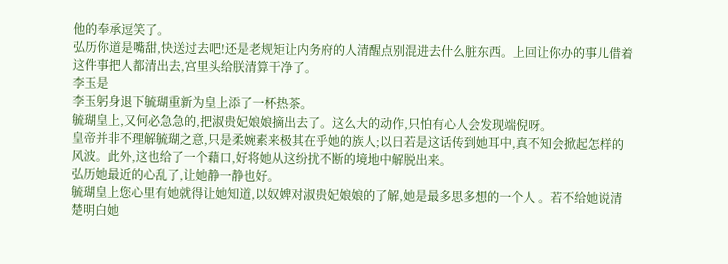他的奉承逗笑了。
弘历你道是嘴甜,快送过去吧!还是老规矩让内务府的人清醒点别混进去什么脏东西。上回让你办的事儿借着这件事把人都清出去,宫里头给朕清算干净了。
李玉是
李玉躬身退下毓瑚重新为皇上添了一杯热茶。
毓瑚皇上,又何必急急的,把淑贵妃娘娘摘出去了。这么大的动作,只怕有心人会发现端倪呀。
皇帝并非不理解毓瑚之意,只是柔婉素来极其在乎她的族人;以日若是这话传到她耳中,真不知会掀起怎样的风波。此外,这也给了一个藉口,好将她从这纷扰不断的境地中解脱出来。
弘历她最近的心乱了,让她静一静也好。
毓瑚皇上您心里有她就得让她知道,以奴婢对淑贵妃娘娘的了解,她是最多思多想的一个人 。若不给她说清楚明白她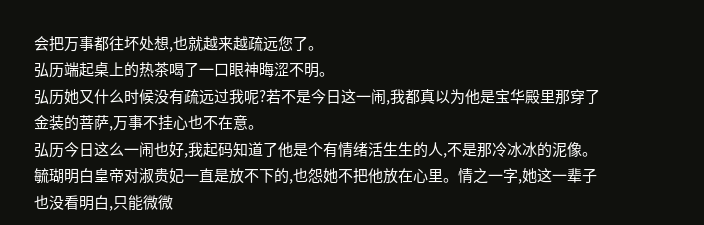会把万事都往坏处想,也就越来越疏远您了。
弘历端起桌上的热茶喝了一口眼神晦涩不明。
弘历她又什么时候没有疏远过我呢?若不是今日这一闹,我都真以为他是宝华殿里那穿了金装的菩萨,万事不挂心也不在意。
弘历今日这么一闹也好,我起码知道了他是个有情绪活生生的人,不是那冷冰冰的泥像。
毓瑚明白皇帝对淑贵妃一直是放不下的,也怨她不把他放在心里。情之一字,她这一辈子也没看明白,只能微微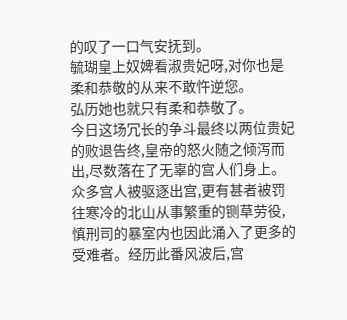的叹了一口气安抚到。
毓瑚皇上奴婢看淑贵妃呀,对你也是柔和恭敬的从来不敢忤逆您。
弘历她也就只有柔和恭敬了。
今日这场冗长的争斗最终以两位贵妃的败退告终,皇帝的怒火随之倾泻而出,尽数落在了无辜的宫人们身上。众多宫人被驱逐出宫,更有甚者被罚往寒冷的北山从事繁重的铡草劳役,慎刑司的暴室内也因此涌入了更多的受难者。经历此番风波后,宫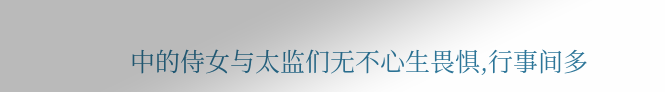中的侍女与太监们无不心生畏惧,行事间多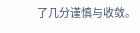了几分谨慎与收敛。